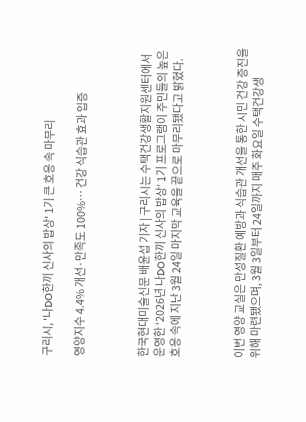구리시, '나DO한끼 신사의 밥상' 1기 큰 호응 속 마무리

영양지수 4.4% 개선·만족도 100%… 건강 식습관 효과 입증



한국현대미술신문 배윤섭 기자 | 구리시는 수택건강생활지원센터에서 운영한 ‘2026년 나DO한끼 신사의 밥상’ 1기 프로그램이 주민들의 높은 호응 속에 지난 3월 24일 마지막 교육을 끝으로 마무리됐다고 밝혔다.



이번 영양 교실은 만성질환 예방과 식습관 개선을 통한 시민 건강 증진을 위해 마련됐으며, 3월 3일부터 24일까지 매주 화요일 수택건강생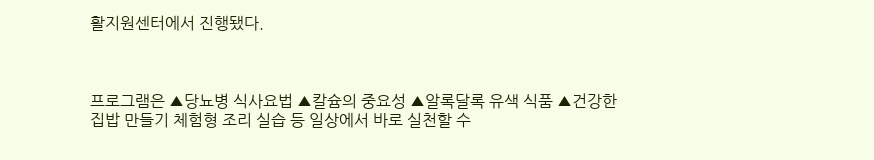활지원센터에서 진행됐다.



프로그램은 ▲당뇨병 식사요법 ▲칼슘의 중요성 ▲알록달록 유색 식품 ▲건강한 집밥 만들기 체험형 조리 실습 등 일상에서 바로 실천할 수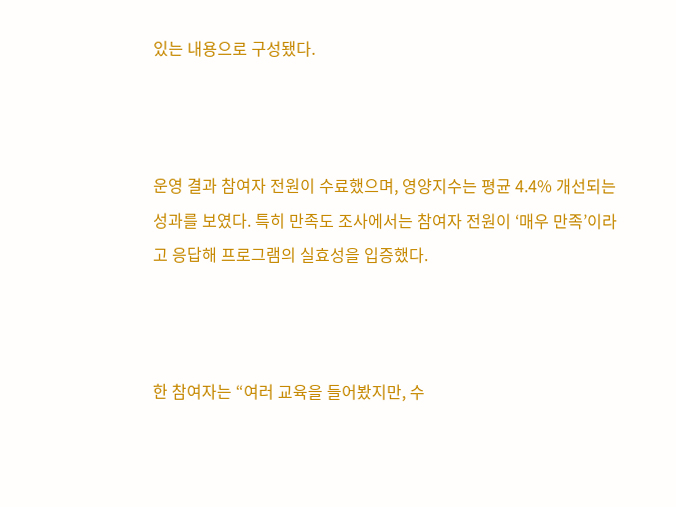있는 내용으로 구성됐다.



운영 결과 참여자 전원이 수료했으며, 영양지수는 평균 4.4% 개선되는 성과를 보였다. 특히 만족도 조사에서는 참여자 전원이 ‘매우 만족’이라고 응답해 프로그램의 실효성을 입증했다.



한 참여자는 “여러 교육을 들어봤지만, 수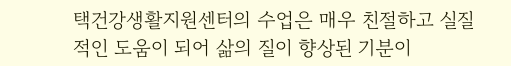택건강생활지원센터의 수업은 매우 친절하고 실질적인 도움이 되어 삶의 질이 향상된 기분이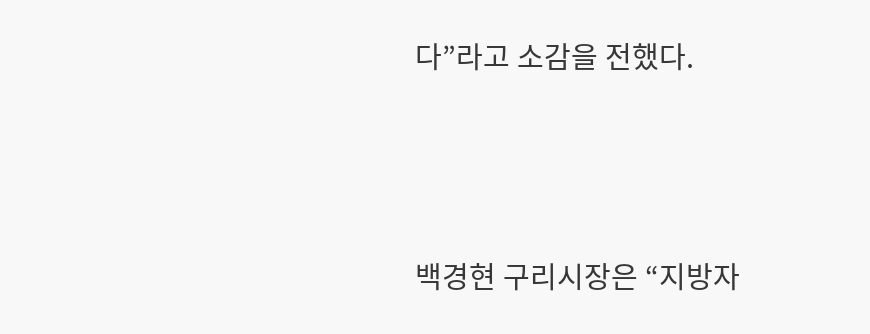다”라고 소감을 전했다.



백경현 구리시장은 “지방자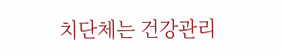치단체는 건강관리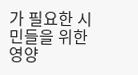가 필요한 시민들을 위한 영양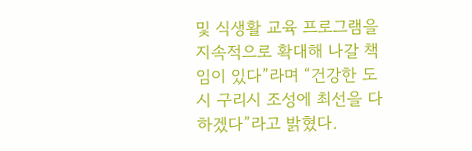및 식생활 교육 프로그램을 지속적으로 확대해 나갈 책임이 있다”라며 “건강한 도시 구리시 조성에 최선을 다하겠다”라고 밝혔다.